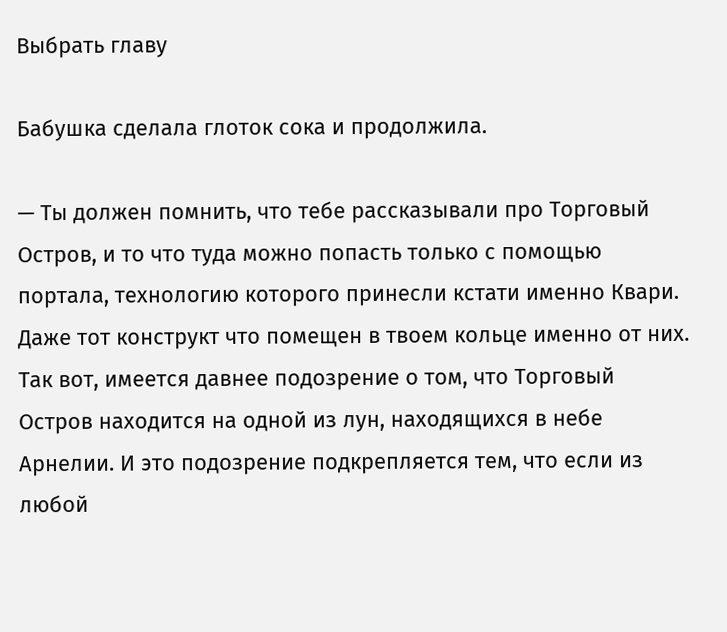Выбрать главу

Бабушка сделала глоток сока и продолжила.

— Ты должен помнить, что тебе рассказывали про Торговый Остров, и то что туда можно попасть только с помощью портала, технологию которого принесли кстати именно Квари. Даже тот конструкт что помещен в твоем кольце именно от них. Так вот, имеется давнее подозрение о том, что Торговый Остров находится на одной из лун, находящихся в небе Арнелии. И это подозрение подкрепляется тем, что если из любой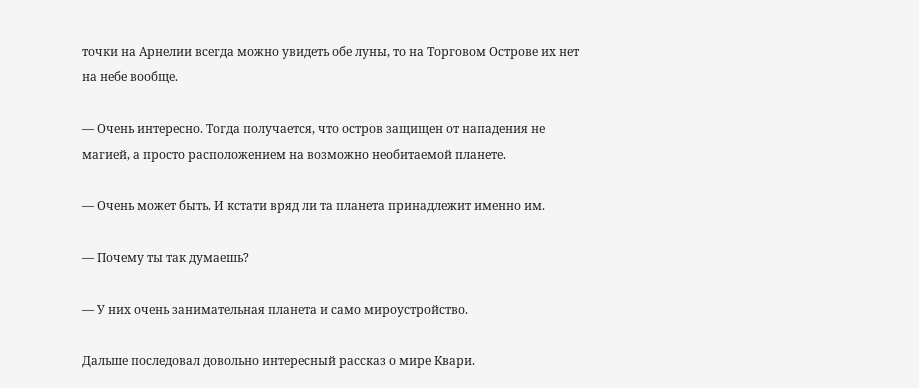точки на Арнелии всегда можно увидеть обе луны, то на Торговом Острове их нет на небе вообще.

— Очень интересно. Тогда получается, что остров защищен от нападения не магией, а просто расположением на возможно необитаемой планете.

— Очень может быть. И кстати вряд ли та планета принадлежит именно им.

— Почему ты так думаешь?

— У них очень занимательная планета и само мироустройство.

Дальше последовал довольно интересный рассказ о мире Квари.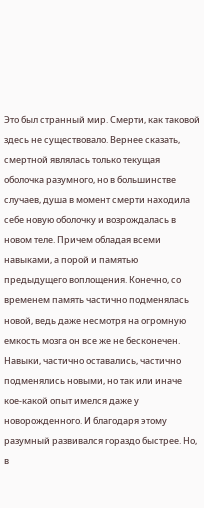Это был странный мир. Смерти, как таковой здесь не существовало. Вернее сказать, смертной являлась только текущая оболочка разумного, но в большинстве случаев, душа в момент смерти находила себе новую оболочку и возрождалась в новом теле. Причем обладая всеми навыками, а порой и памятью предыдущего воплощения. Конечно, со временем память частично подменялась новой, ведь даже несмотря на огромную емкость мозга он все же не бесконечен. Навыки, частично оставались, частично подменялись новыми, но так или иначе кое-какой опыт имелся даже у новорожденного. И благодаря этому разумный развивался гораздо быстрее. Но, в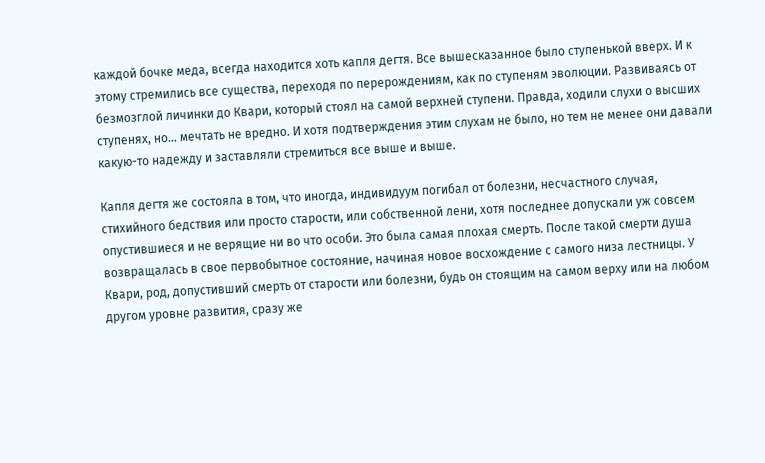каждой бочке меда, всегда находится хоть капля дегтя. Все вышесказанное было ступенькой вверх. И к этому стремились все существа, переходя по перерождениям, как по ступеням эволюции. Развиваясь от безмозглой личинки до Квари, который стоял на самой верхней ступени. Правда, ходили слухи о высших ступенях, но… мечтать не вредно. И хотя подтверждения этим слухам не было, но тем не менее они давали какую-то надежду и заставляли стремиться все выше и выше.

Капля дегтя же состояла в том, что иногда, индивидуум погибал от болезни, несчастного случая, стихийного бедствия или просто старости, или собственной лени, хотя последнее допускали уж совсем опустившиеся и не верящие ни во что особи. Это была самая плохая смерть. После такой смерти душа возвращалась в свое первобытное состояние, начиная новое восхождение с самого низа лестницы. У Квари, род, допустивший смерть от старости или болезни, будь он стоящим на самом верху или на любом другом уровне развития, сразу же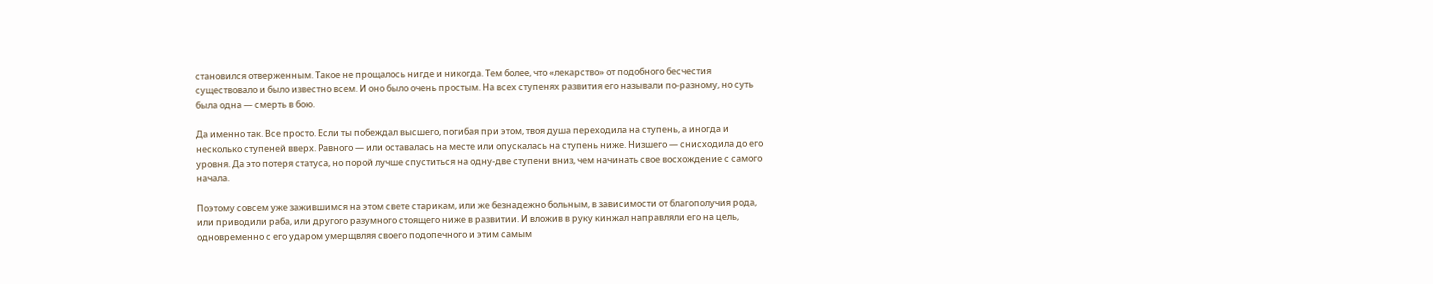становился отверженным. Такое не прощалось нигде и никогда. Тем более, что «лекарство» от подобного бесчестия существовало и было известно всем. И оно было очень простым. На всех ступенях развития его называли по-разному, но суть была одна — смерть в бою.

Да именно так. Все просто. Если ты побеждал высшего, погибая при этом, твоя душа переходила на ступень, а иногда и несколько ступеней вверх. Равного — или оставалась на месте или опускалась на ступень ниже. Низшего — снисходила до его уровня. Да это потеря статуса, но порой лучше спуститься на одну-две ступени вниз, чем начинать свое восхождение с самого начала.

Поэтому совсем уже зажившимся на этом свете старикам, или же безнадежно больным, в зависимости от благополучия рода, или приводили раба, или другого разумного стоящего ниже в развитии. И вложив в руку кинжал направляли его на цель, одновременно с его ударом умерщвляя своего подопечного и этим самым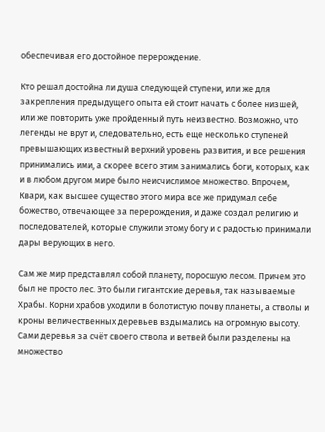обеспечивая его достойное перерождение.

Кто решал достойна ли душа следующей ступени, или же для закрепления предыдущего опыта ей стоит начать с более низшей, или же повторить уже пройденный путь неизвестно. Возможно, что легенды не врут и, следовательно, есть еще несколько ступеней превышающих известный верхний уровень развития, и все решения принимались ими, а скорее всего этим занимались боги, которых, как и в любом другом мире было неисчислимое множество. Впрочем, Квари, как высшее существо этого мира все же придумал себе божество, отвечающее за перерождения, и даже создал религию и последователей, которые служили этому богу и с радостью принимали дары верующих в него.

Сам же мир представлял собой планету, поросшую лесом. Причем это был не просто лес. Это были гигантские деревья, так называемые Храбы. Корни храбов уходили в болотистую почву планеты, а стволы и кроны величественных деревьев вздымались на огромную высоту. Сами деревья за счёт своего ствола и ветвей были разделены на множество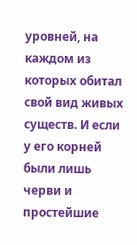уровней, на каждом из которых обитал свой вид живых существ. И если у его корней были лишь черви и простейшие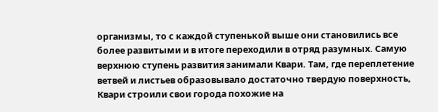организмы, то с каждой ступенькой выше они становились все более развитыми и в итоге переходили в отряд разумных. Самую верхнюю ступень развития занимали Квари. Там, где переплетение ветвей и листьев образовывало достаточно твердую поверхность, Квари строили свои города похожие на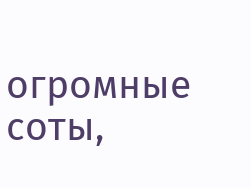огромные соты,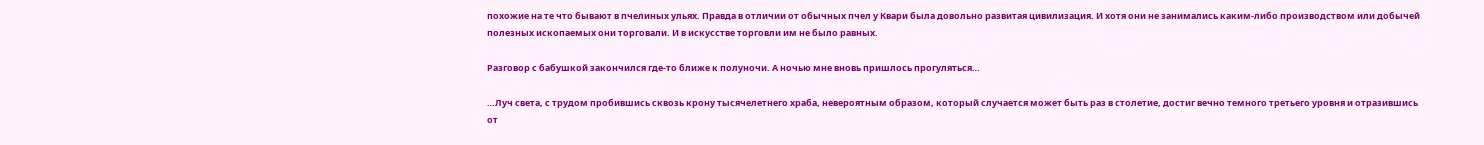похожие на те что бывают в пчелиных ульях. Правда в отличии от обычных пчел у Квари была довольно развитая цивилизация. И хотя они не занимались каким-либо производством или добычей полезных ископаемых они торговали. И в искусстве торговли им не было равных.

Разговор с бабушкой закончился где-то ближе к полуночи. А ночью мне вновь пришлось прогуляться…

…Луч света, с трудом пробившись сквозь крону тысячелетнего храба, невероятным образом, который случается может быть раз в столетие, достиг вечно темного третьего уровня и отразившись от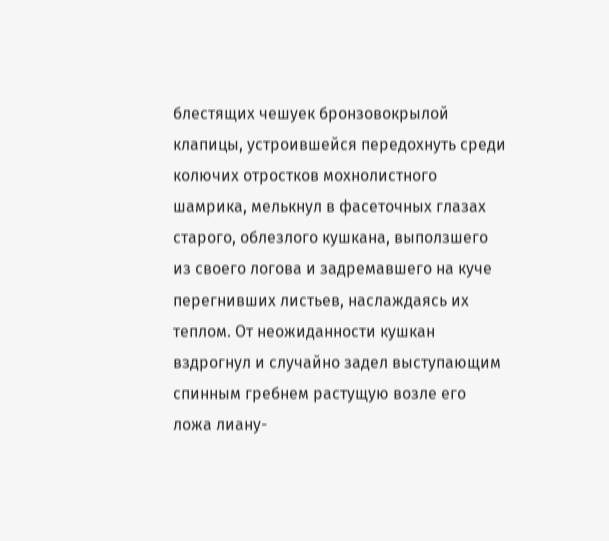блестящих чешуек бронзовокрылой клапицы, устроившейся передохнуть среди колючих отростков мохнолистного шамрика, мелькнул в фасеточных глазах старого, облезлого кушкана, выползшего из своего логова и задремавшего на куче перегнивших листьев, наслаждаясь их теплом. От неожиданности кушкан вздрогнул и случайно задел выступающим спинным гребнем растущую возле его ложа лиану-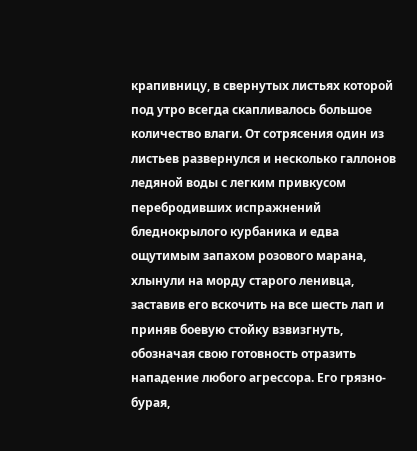крапивницу, в свернутых листьях которой под утро всегда скапливалось большое количество влаги. От сотрясения один из листьев развернулся и несколько галлонов ледяной воды с легким привкусом перебродивших испражнений бледнокрылого курбаника и едва ощутимым запахом розового марана, хлынули на морду старого ленивца, заставив его вскочить на все шесть лап и приняв боевую стойку взвизгнуть, обозначая свою готовность отразить нападение любого агрессора. Его грязно-бурая,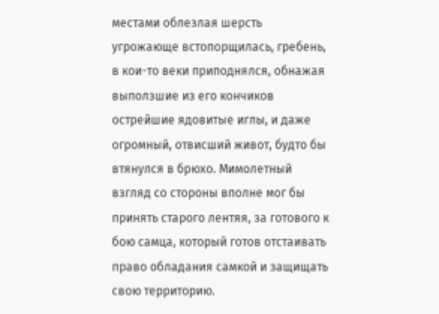местами облезлая шерсть угрожающе встопорщилась, гребень, в кои-то веки приподнялся, обнажая выползшие из его кончиков острейшие ядовитые иглы, и даже огромный, отвисший живот, будто бы втянулся в брюхо. Мимолетный взгляд со стороны вполне мог бы принять старого лентяя, за готового к бою самца, который готов отстаивать право обладания самкой и защищать свою территорию.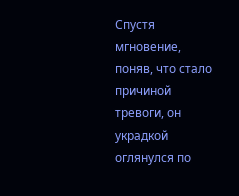Спустя мгновение, поняв, что стало причиной тревоги, он украдкой оглянулся по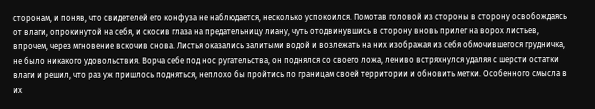сторонам, и поняв, что свидетелей его конфуза не наблюдается, несколько успокоился. Помотав головой из стороны в сторону освобождаясь от влаги, опрокинутой на себя, и скосив глаза на предательницу лиану, чуть отодвинувшись в сторону вновь прилег на ворох листьев, впрочем, через мгновение вскочив снова. Листья оказались залитыми водой и возлежать на них изображая из себя обмочившегося грудничка, не было никакого удовольствия. Ворча себе под нос ругательства, он поднялся со своего ложа, лениво встряхнулся удаляя с шерсти остатки влаги и решил, что раз уж пришлось подняться, неплохо бы пройтись по границам своей территории и обновить метки. Особенного смысла в их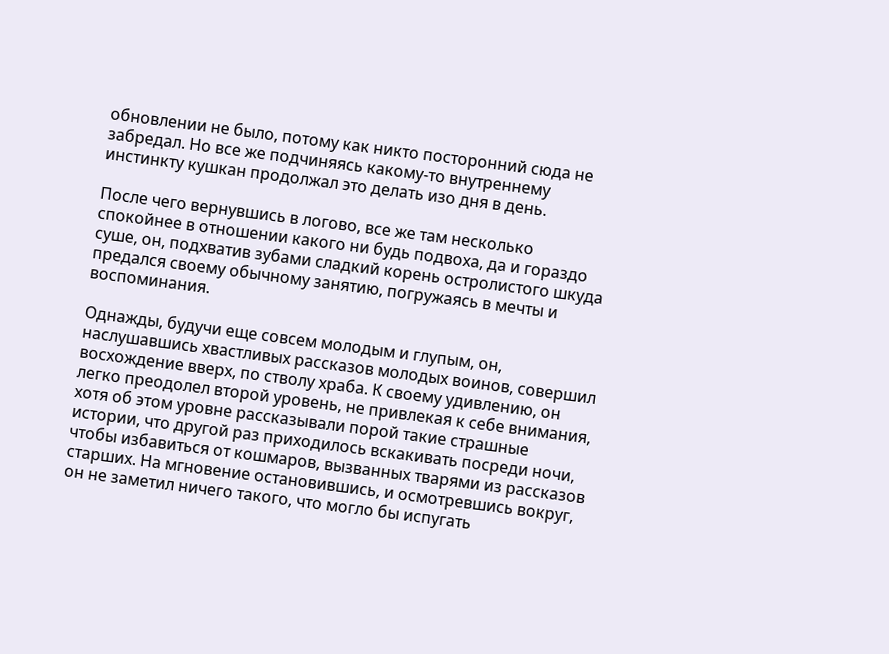обновлении не было, потому как никто посторонний сюда не забредал. Но все же подчиняясь какому-то внутреннему инстинкту кушкан продолжал это делать изо дня в день.

После чего вернувшись в логово, все же там несколько спокойнее в отношении какого ни будь подвоха, да и гораздо суше, он, подхватив зубами сладкий корень остролистого шкуда предался своему обычному занятию, погружаясь в мечты и воспоминания.

Однажды, будучи еще совсем молодым и глупым, он, наслушавшись хвастливых рассказов молодых воинов, совершил восхождение вверх, по стволу храба. К своему удивлению, он легко преодолел второй уровень, не привлекая к себе внимания, хотя об этом уровне рассказывали порой такие страшные истории, что другой раз приходилось вскакивать посреди ночи, чтобы избавиться от кошмаров, вызванных тварями из рассказов старших. На мгновение остановившись, и осмотревшись вокруг, он не заметил ничего такого, что могло бы испугать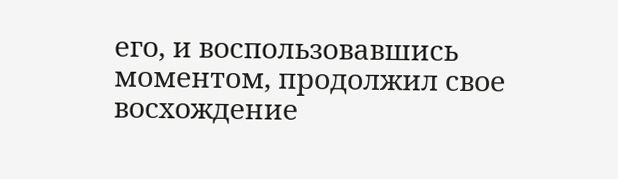его, и воспользовавшись моментом, продолжил свое восхождение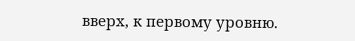вверх, к первому уровню.